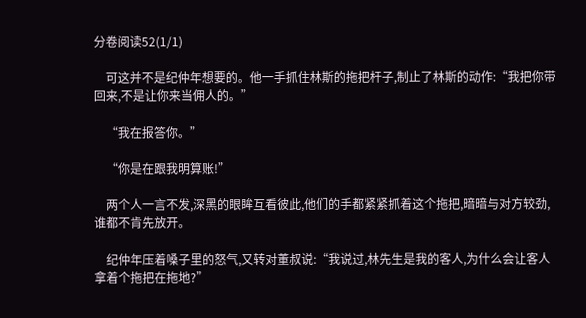分卷阅读52(1/1)

    可这并不是纪仲年想要的。他一手抓住林斯的拖把杆子,制止了林斯的动作:“我把你带回来,不是让你来当佣人的。”

    “我在报答你。”

    “你是在跟我明算账!”

    两个人一言不发,深黑的眼眸互看彼此,他们的手都紧紧抓着这个拖把,暗暗与对方较劲,谁都不肯先放开。

    纪仲年压着嗓子里的怒气,又转对董叔说:“我说过,林先生是我的客人,为什么会让客人拿着个拖把在拖地?”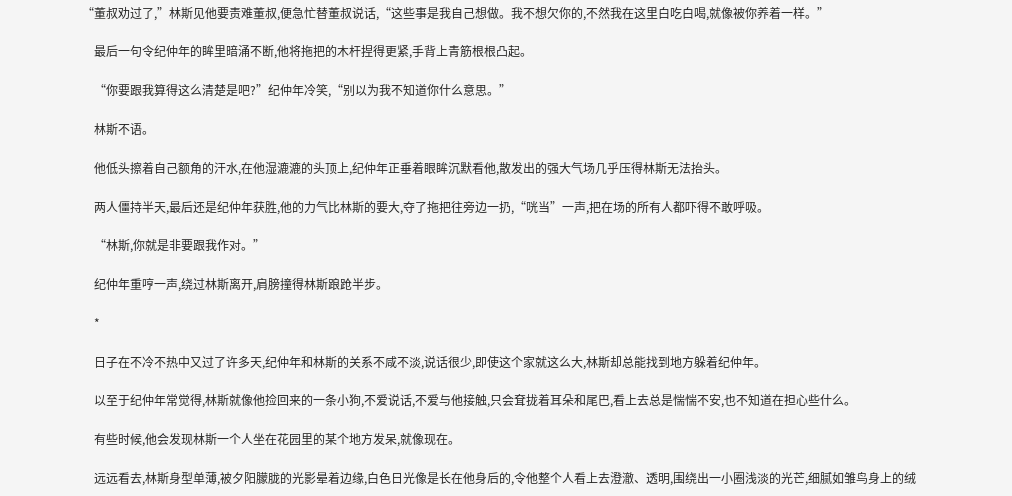“董叔劝过了,”林斯见他要责难董叔,便急忙替董叔说话,“这些事是我自己想做。我不想欠你的,不然我在这里白吃白喝,就像被你养着一样。”

    最后一句令纪仲年的眸里暗涌不断,他将拖把的木杆捏得更紧,手背上青筋根根凸起。

    “你要跟我算得这么清楚是吧?”纪仲年冷笑,“别以为我不知道你什么意思。”

    林斯不语。

    他低头擦着自己额角的汗水,在他湿漉漉的头顶上,纪仲年正垂着眼眸沉默看他,散发出的强大气场几乎压得林斯无法抬头。

    两人僵持半天,最后还是纪仲年获胜,他的力气比林斯的要大,夺了拖把往旁边一扔,“咣当”一声,把在场的所有人都吓得不敢呼吸。

    “林斯,你就是非要跟我作对。”

    纪仲年重哼一声,绕过林斯离开,肩膀撞得林斯踉跄半步。

    *

    日子在不冷不热中又过了许多天,纪仲年和林斯的关系不咸不淡,说话很少,即使这个家就这么大,林斯却总能找到地方躲着纪仲年。

    以至于纪仲年常觉得,林斯就像他捡回来的一条小狗,不爱说话,不爱与他接触,只会耷拢着耳朵和尾巴,看上去总是惴惴不安,也不知道在担心些什么。

    有些时候,他会发现林斯一个人坐在花园里的某个地方发呆,就像现在。

    远远看去,林斯身型单薄,被夕阳朦胧的光影晕着边缘,白色日光像是长在他身后的,令他整个人看上去澄澈、透明,围绕出一小圈浅淡的光芒,细腻如雏鸟身上的绒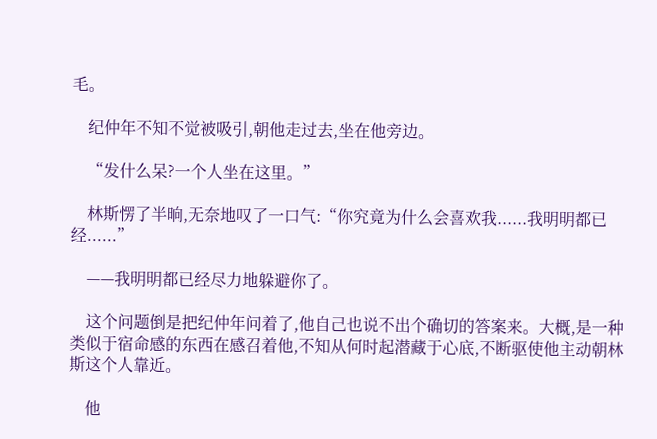毛。

    纪仲年不知不觉被吸引,朝他走过去,坐在他旁边。

    “发什么呆?一个人坐在这里。”

    林斯愣了半晌,无奈地叹了一口气:“你究竟为什么会喜欢我......我明明都已经......”

    ——我明明都已经尽力地躲避你了。

    这个问题倒是把纪仲年问着了,他自己也说不出个确切的答案来。大概,是一种类似于宿命感的东西在感召着他,不知从何时起潜藏于心底,不断驱使他主动朝林斯这个人靠近。

    他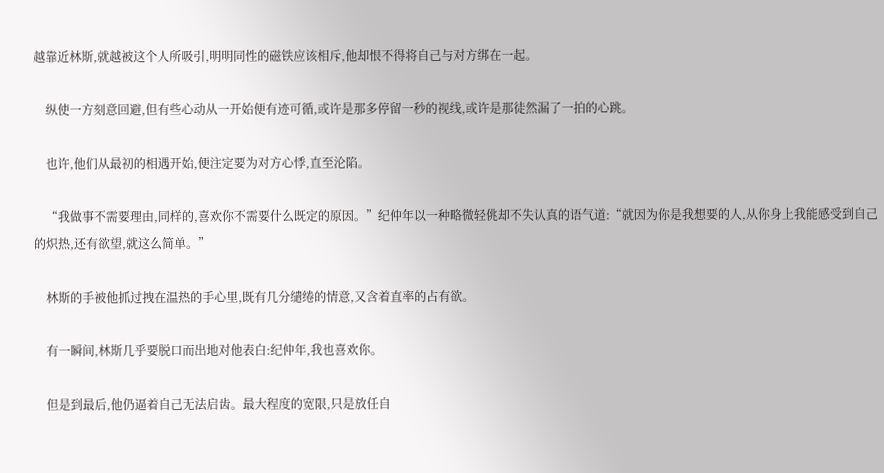越靠近林斯,就越被这个人所吸引,明明同性的磁铁应该相斥,他却恨不得将自己与对方绑在一起。

    纵使一方刻意回避,但有些心动从一开始便有迹可循,或许是那多停留一秒的视线,或许是那徒然漏了一拍的心跳。

    也许,他们从最初的相遇开始,便注定要为对方心悸,直至沦陷。

    “我做事不需要理由,同样的,喜欢你不需要什么既定的原因。”纪仲年以一种略微轻佻却不失认真的语气道:“就因为你是我想要的人,从你身上我能感受到自己的炽热,还有欲望,就这么简单。”

    林斯的手被他抓过拽在温热的手心里,既有几分缱绻的情意,又含着直率的占有欲。

    有一瞬间,林斯几乎要脱口而出地对他表白:纪仲年,我也喜欢你。

    但是到最后,他仍逼着自己无法启齿。最大程度的宽限,只是放任自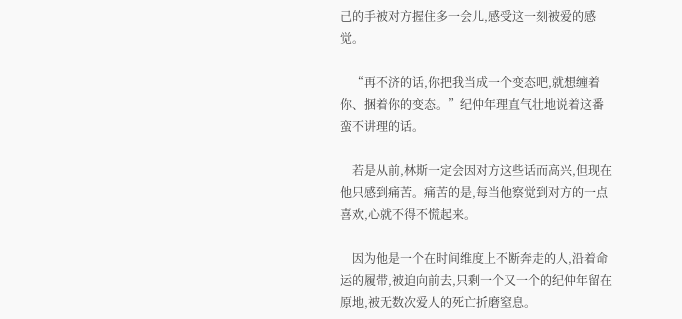己的手被对方握住多一会儿,感受这一刻被爱的感觉。

    “再不济的话,你把我当成一个变态吧,就想缠着你、捆着你的变态。”纪仲年理直气壮地说着这番蛮不讲理的话。

    若是从前,林斯一定会因对方这些话而高兴,但现在他只感到痛苦。痛苦的是,每当他察觉到对方的一点喜欢,心就不得不慌起来。

    因为他是一个在时间维度上不断奔走的人,沿着命运的履带,被迫向前去,只剩一个又一个的纪仲年留在原地,被无数次爱人的死亡折磨窒息。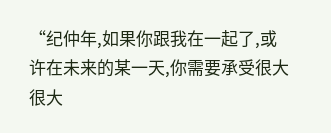“纪仲年,如果你跟我在一起了,或许在未来的某一天,你需要承受很大很大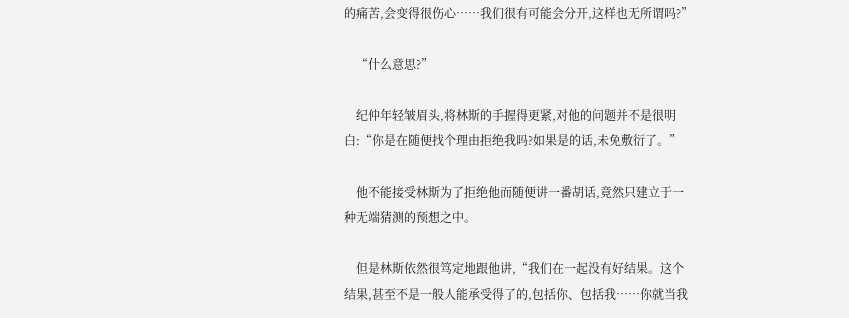的痛苦,会变得很伤心……我们很有可能会分开,这样也无所谓吗?”

    “什么意思?”

    纪仲年轻皱眉头,将林斯的手握得更紧,对他的问题并不是很明白:“你是在随便找个理由拒绝我吗?如果是的话,未免敷衍了。”

    他不能接受林斯为了拒绝他而随便讲一番胡话,竟然只建立于一种无端猜测的预想之中。

    但是林斯依然很笃定地跟他讲,“我们在一起没有好结果。这个结果,甚至不是一般人能承受得了的,包括你、包括我……你就当我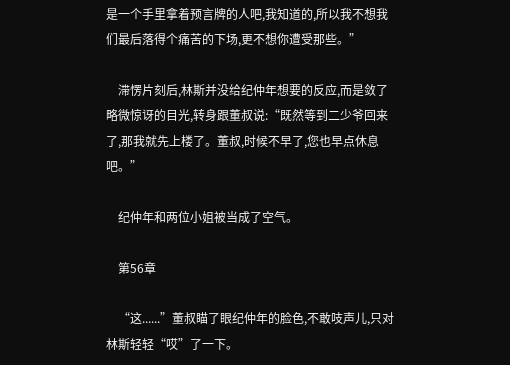是一个手里拿着预言牌的人吧,我知道的,所以我不想我们最后落得个痛苦的下场,更不想你遭受那些。”

    滞愣片刻后,林斯并没给纪仲年想要的反应,而是敛了略微惊讶的目光,转身跟董叔说:“既然等到二少爷回来了,那我就先上楼了。董叔,时候不早了,您也早点休息吧。”

    纪仲年和两位小姐被当成了空气。

    第56章

    “这......”董叔瞄了眼纪仲年的脸色,不敢吱声儿,只对林斯轻轻“哎”了一下。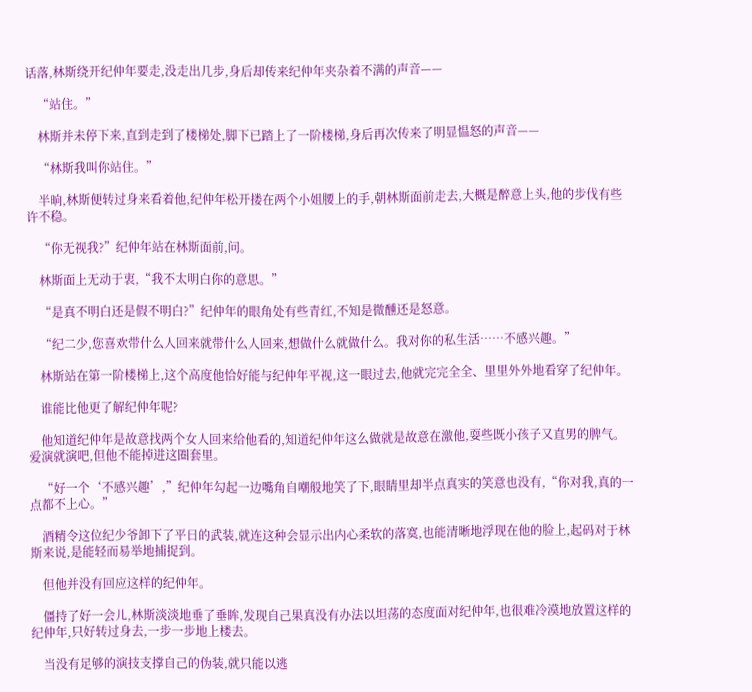话落,林斯绕开纪仲年要走,没走出几步,身后却传来纪仲年夹杂着不满的声音——

    “站住。”

    林斯并未停下来,直到走到了楼梯处,脚下已踏上了一阶楼梯,身后再次传来了明显愠怒的声音——

    “林斯我叫你站住。”

    半晌,林斯便转过身来看着他,纪仲年松开搂在两个小姐腰上的手,朝林斯面前走去,大概是醉意上头,他的步伐有些许不稳。

    “你无视我?”纪仲年站在林斯面前,问。

    林斯面上无动于衷,“我不太明白你的意思。”

    “是真不明白还是假不明白?”纪仲年的眼角处有些青红,不知是微醺还是怒意。

    “纪二少,您喜欢带什么人回来就带什么人回来,想做什么就做什么。我对你的私生活……不感兴趣。”

    林斯站在第一阶楼梯上,这个高度他恰好能与纪仲年平视,这一眼过去,他就完完全全、里里外外地看穿了纪仲年。

    谁能比他更了解纪仲年呢?

    他知道纪仲年是故意找两个女人回来给他看的,知道纪仲年这么做就是故意在激他,耍些既小孩子又直男的脾气。爱演就演吧,但他不能掉进这圈套里。

    “好一个‘不感兴趣’,”纪仲年勾起一边嘴角自嘲般地笑了下,眼睛里却半点真实的笑意也没有,“你对我,真的一点都不上心。”

    酒精令这位纪少爷卸下了平日的武装,就连这种会显示出内心柔软的落寞,也能清晰地浮现在他的脸上,起码对于林斯来说,是能轻而易举地捕捉到。

    但他并没有回应这样的纪仲年。

    僵持了好一会儿,林斯淡淡地垂了垂眸,发现自己果真没有办法以坦荡的态度面对纪仲年,也很难冷漠地放置这样的纪仲年,只好转过身去,一步一步地上楼去。

    当没有足够的演技支撑自己的伪装,就只能以逃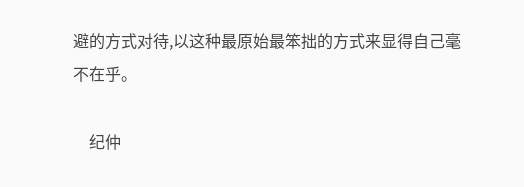避的方式对待,以这种最原始最笨拙的方式来显得自己毫不在乎。

    纪仲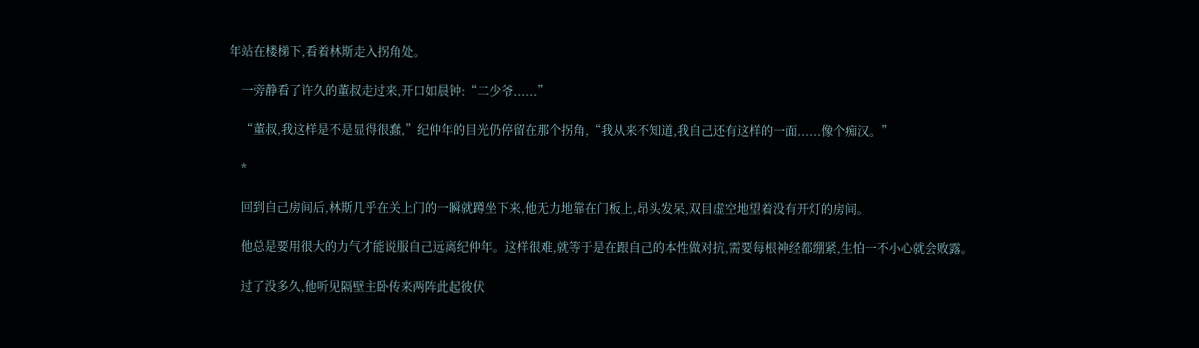年站在楼梯下,看着林斯走入拐角处。

    一旁静看了许久的董叔走过来,开口如晨钟:“二少爷......”

    “董叔,我这样是不是显得很蠢,”纪仲年的目光仍停留在那个拐角,“我从来不知道,我自己还有这样的一面......像个痴汉。”

    *

    回到自己房间后,林斯几乎在关上门的一瞬就蹲坐下来,他无力地靠在门板上,昂头发呆,双目虚空地望着没有开灯的房间。

    他总是要用很大的力气才能说服自己远离纪仲年。这样很难,就等于是在跟自己的本性做对抗,需要每根神经都绷紧,生怕一不小心就会败露。

    过了没多久,他听见隔壁主卧传来两阵此起彼伏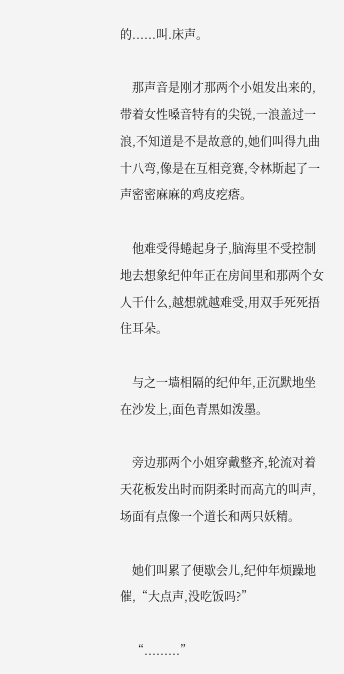的......叫.床声。

    那声音是刚才那两个小姐发出来的,带着女性嗓音特有的尖锐,一浪盖过一浪,不知道是不是故意的,她们叫得九曲十八弯,像是在互相竞赛,令林斯起了一声密密麻麻的鸡皮疙瘩。

    他难受得蜷起身子,脑海里不受控制地去想象纪仲年正在房间里和那两个女人干什么,越想就越难受,用双手死死捂住耳朵。

    与之一墙相隔的纪仲年,正沉默地坐在沙发上,面色青黑如泼墨。

    旁边那两个小姐穿戴整齐,轮流对着天花板发出时而阴柔时而高亢的叫声,场面有点像一个道长和两只妖精。

    她们叫累了便歇会儿,纪仲年烦躁地催,“大点声,没吃饭吗?”

    “.........”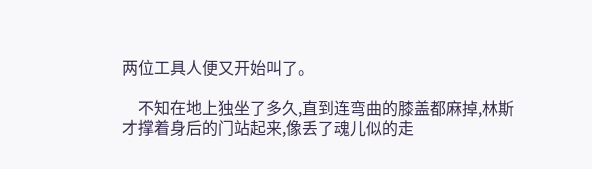两位工具人便又开始叫了。

    不知在地上独坐了多久,直到连弯曲的膝盖都麻掉,林斯才撑着身后的门站起来,像丢了魂儿似的走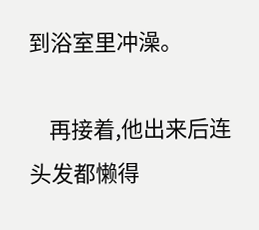到浴室里冲澡。

    再接着,他出来后连头发都懒得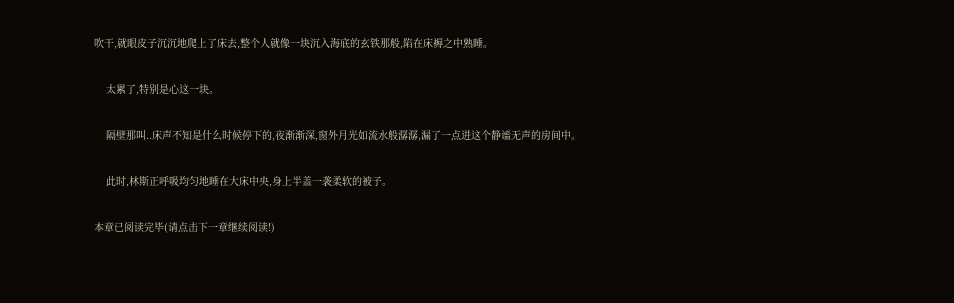吹干,就眼皮子沉沉地爬上了床去,整个人就像一块沉入海底的玄铁那般,陷在床褥之中熟睡。

    太累了,特别是心这一块。

    隔壁那叫..床声不知是什么时候停下的,夜渐渐深,窗外月光如流水般潺潺,漏了一点进这个静谧无声的房间中。

    此时,林斯正呼吸均匀地睡在大床中央,身上半盖一袭柔软的被子。

本章已阅读完毕(请点击下一章继续阅读!)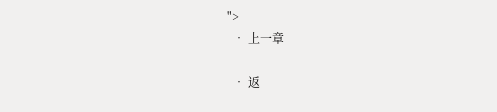">
  • 上一章

  • 返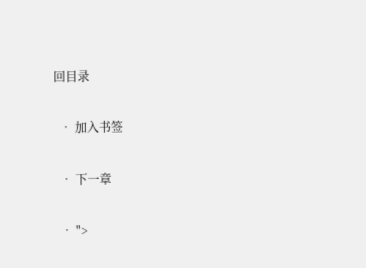回目录

  • 加入书签

  • 下一章

  • ">